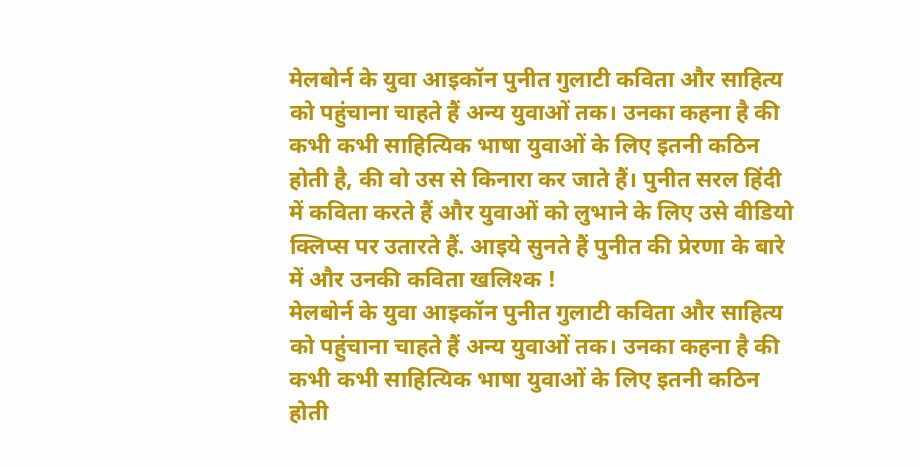मेलबोर्न के युवा आइकॉन पुनीत गुलाटी कविता और साहित्य को पहुंचाना चाहते हैं अन्य युवाओं तक। उनका कहना है की कभी कभी साहित्यिक भाषा युवाओं के लिए इतनी कठिन होती है, की वो उस से किनारा कर जाते हैं। पुनीत सरल हिंदी में कविता करते हैं और युवाओं को लुभाने के लिए उसे वीडियो क्लिप्स पर उतारते हैं. आइये सुनते हैं पुनीत की प्रेरणा के बारे में और उनकी कविता खलिश्क !
मेलबोर्न के युवा आइकॉन पुनीत गुलाटी कविता और साहित्य को पहुंचाना चाहते हैं अन्य युवाओं तक। उनका कहना है की कभी कभी साहित्यिक भाषा युवाओं के लिए इतनी कठिन होती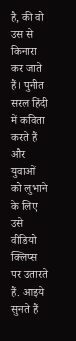है, की वो उस से किनारा कर जाते हैं। पुनीत सरल हिंदी में कविता करते हैं और युवाओं को लुभाने के लिए उसे वीडियो क्लिप्स पर उतारते हैं. आइये सुनते हैं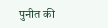पुनीत की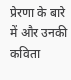प्रेरणा के बारे में और उनकी कविता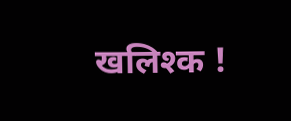खलिश्क !